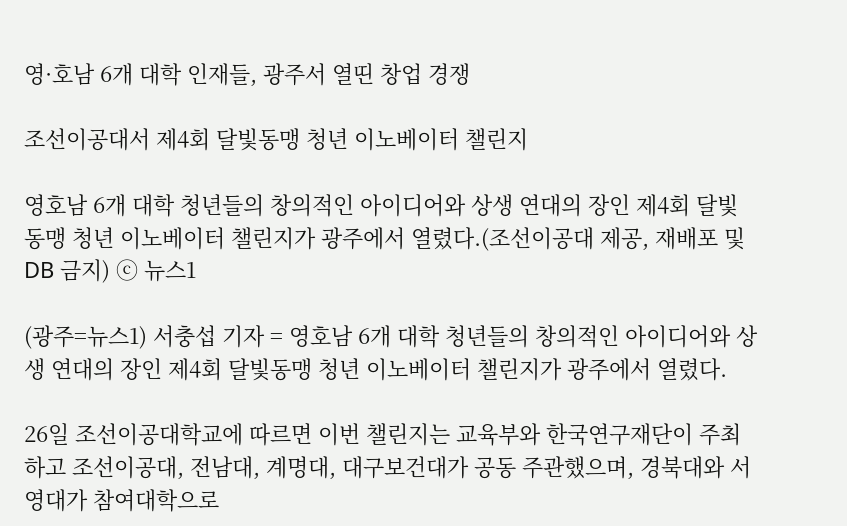영·호남 6개 대학 인재들, 광주서 열띤 창업 경쟁

조선이공대서 제4회 달빛동맹 청년 이노베이터 챌린지

영호남 6개 대학 청년들의 창의적인 아이디어와 상생 연대의 장인 제4회 달빛동맹 청년 이노베이터 챌린지가 광주에서 열렸다.(조선이공대 제공, 재배포 및 DB 금지) ⓒ 뉴스1

(광주=뉴스1) 서충섭 기자 = 영호남 6개 대학 청년들의 창의적인 아이디어와 상생 연대의 장인 제4회 달빛동맹 청년 이노베이터 챌린지가 광주에서 열렸다.

26일 조선이공대학교에 따르면 이번 챌린지는 교육부와 한국연구재단이 주최하고 조선이공대, 전남대, 계명대, 대구보건대가 공동 주관했으며, 경북대와 서영대가 참여대학으로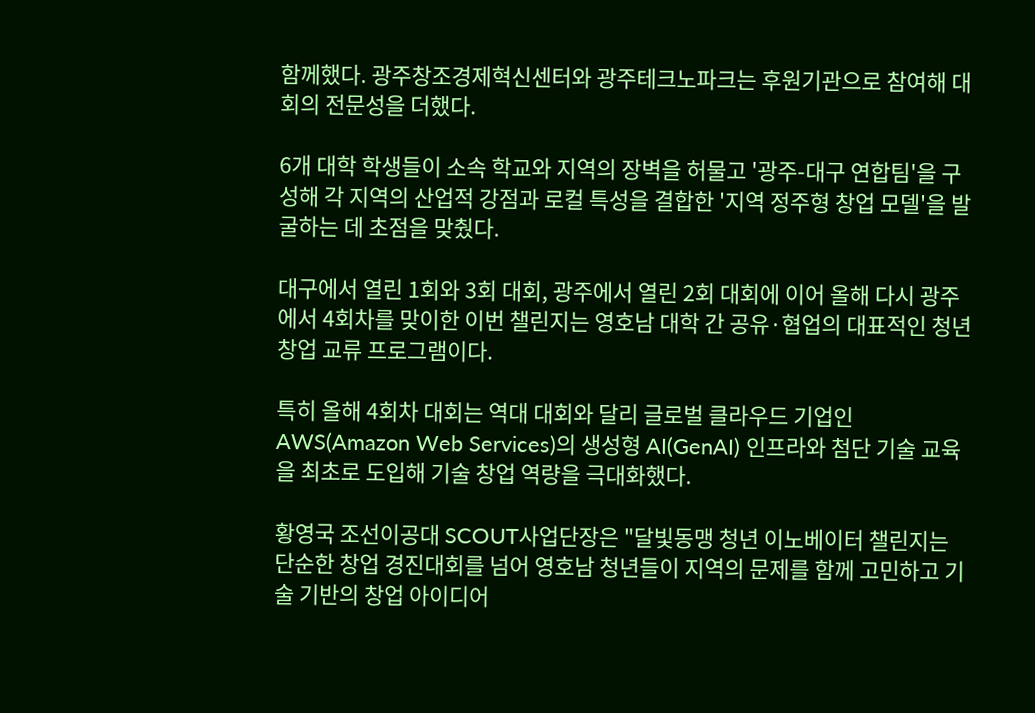함께했다. 광주창조경제혁신센터와 광주테크노파크는 후원기관으로 참여해 대회의 전문성을 더했다.

6개 대학 학생들이 소속 학교와 지역의 장벽을 허물고 '광주-대구 연합팀'을 구성해 각 지역의 산업적 강점과 로컬 특성을 결합한 '지역 정주형 창업 모델'을 발굴하는 데 초점을 맞췄다.

대구에서 열린 1회와 3회 대회, 광주에서 열린 2회 대회에 이어 올해 다시 광주에서 4회차를 맞이한 이번 챌린지는 영호남 대학 간 공유·협업의 대표적인 청년 창업 교류 프로그램이다.

특히 올해 4회차 대회는 역대 대회와 달리 글로벌 클라우드 기업인 AWS(Amazon Web Services)의 생성형 AI(GenAI) 인프라와 첨단 기술 교육을 최초로 도입해 기술 창업 역량을 극대화했다.

황영국 조선이공대 SCOUT사업단장은 "달빛동맹 청년 이노베이터 챌린지는 단순한 창업 경진대회를 넘어 영호남 청년들이 지역의 문제를 함께 고민하고 기술 기반의 창업 아이디어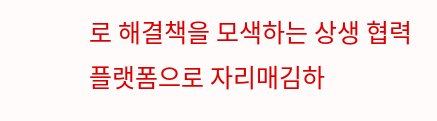로 해결책을 모색하는 상생 협력 플랫폼으로 자리매김하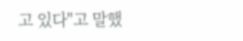고 있다"고 말했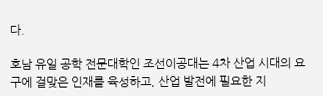다.

호남 유일 공학 전문대학인 조선이공대는 4차 산업 시대의 요구에 걸맞은 인재를 육성하고, 산업 발전에 필요한 지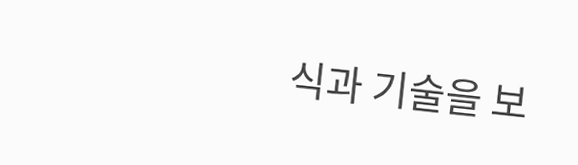식과 기술을 보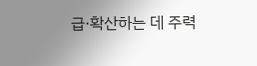급·확산하는 데 주력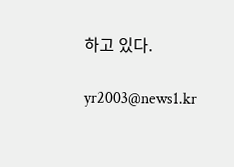하고 있다.

yr2003@news1.kr